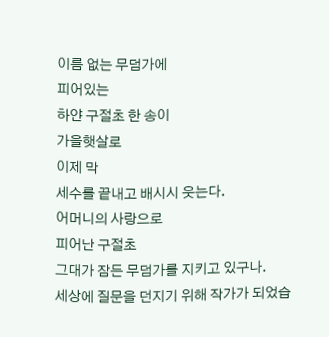이름 없는 무덤가에
피어있는
하얀 구절초 한 송이
가을햇살로
이제 막
세수를 끝내고 배시시 웃는다.
어머니의 사랑으로
피어난 구절초
그대가 잠든 무덤가를 지키고 있구나.
세상에 질문을 던지기 위해 작가가 되었습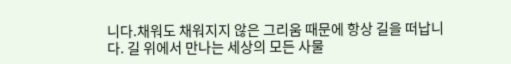니다.채워도 채워지지 않은 그리움 때문에 항상 길을 떠납니다. 길 위에서 만나는 세상의 모든 사물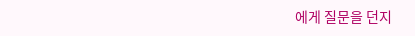에게 질문을 던지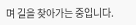며 길을 찾아가는 중입니다.